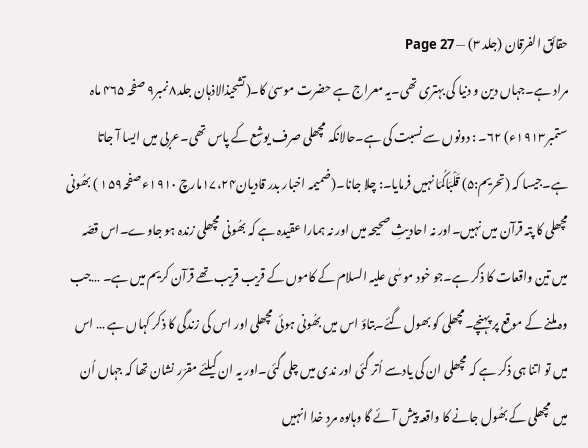حقائق الفرقان (جلد ۳) — Page 27
مراد ہے۔جہاں دین و دنیا کی بہتری تھی۔یہ معراج ہے حضرت موسیٰ کا۔(تشحیذالاذہان جلد۸ نمبر۹ صفحہ ۴۶۵ ماہ ستمبر۱۹۱۳ء) ۶۲۔ : دونوں سے نسبت کی ہے۔حالانکہ مچھلی صرف یوشع کے پاس تھی۔عربی میں ایسا آ جاتا ہے۔جیسا کہ (تحریم:۵) قَلْبَاکُمَا نہیں فرمایا۔: چلا جانا۔(ضمیمہ اخبار بدر قادیان۱۷،۲۴مارچ ۱۹۱۰ء صفحہ۱۵۹ ) بھُونی مچھلی کا پتہ قرآن میں نہیں۔اور نہ احادیثِ صحیحہ میں اور نہ ہمارا عقیدہ ہے کہ بھُونی مچھلی زندہ ہو جاوے۔اس قصّہ میں تین واقعات کا ذکر ہے۔جو خود موسٰی علیہ السلام کے کاموں کے قریب قریب تھے قرآن کریم میں ہے۔ …جب وہ ملنے کے موقع پر پہنچے۔مچھلی کو بھول گئے۔بتاؤ اس میں بھُونی ہوئی مچھلی اور اس کی زندگی کا ذکر کہاں ہے … اس میں تو اتنا ہی ذکر ہے کہ مچھلی ان کی یادسے اُتر گئی اور ندی میں چلی گئی۔اور یہ ان کیلئے مقرّر نشان تھا کہ جہاں اُن میں مچھلی کے بھُول جانے کا واقعہ پیش آئے گا وہاںوہ مردِ خدا انہیں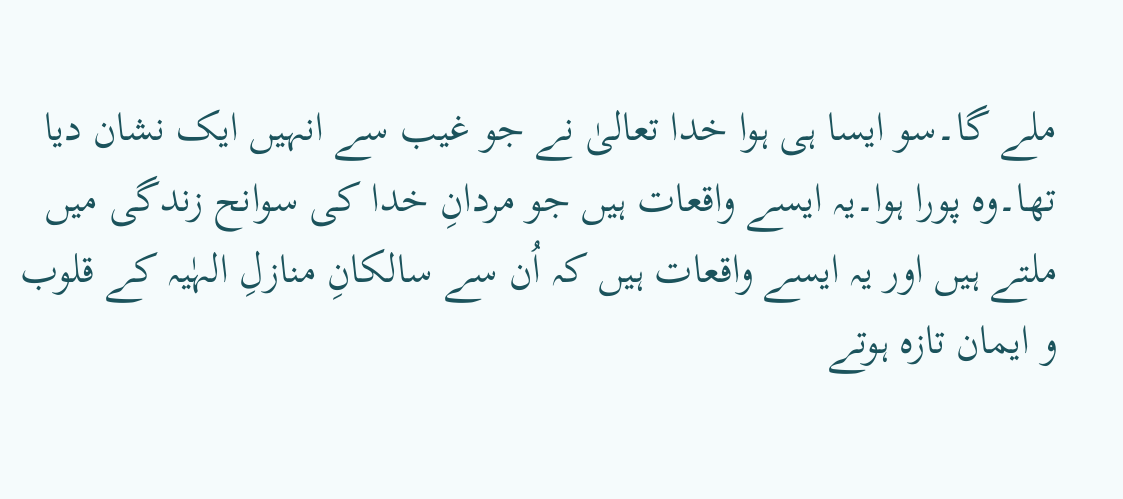ملے گا۔سو ایسا ہی ہوا خدا تعالیٰ نے جو غیب سے انہیں ایک نشان دیا تھا۔وہ پورا ہوا۔یہ ایسے واقعات ہیں جو مردانِ خدا کی سوانح زندگی میں ملتے ہیں اور یہ ایسے واقعات ہیں کہ اُن سے سالکانِ منازلِ الہٰیہ کے قلوب و ایمان تازہ ہوتے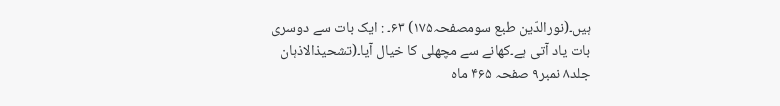ہیں۔(نورالدّین طبع سومصفحہ۱۷۵) ۶۳۔ : ایک بات سے دوسری بات یاد آتی ہے۔کھانے سے مچھلی کا خیال آیا۔(تشحیذالاذہان جلد۸ نمبر۹ صفحہ ۴۶۵ ماہ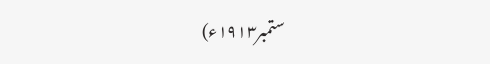ستمبر۱۹۱۳ء)